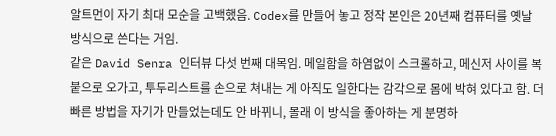알트먼이 자기 최대 모순을 고백했음. Codex를 만들어 놓고 정작 본인은 20년째 컴퓨터를 옛날 방식으로 쓴다는 거임.
같은 David Senra 인터뷰 다섯 번째 대목임. 메일함을 하염없이 스크롤하고, 메신저 사이를 복붙으로 오가고, 투두리스트를 손으로 쳐내는 게 아직도 일한다는 감각으로 몸에 박혀 있다고 함. 더 빠른 방법을 자기가 만들었는데도 안 바뀌니, 몰래 이 방식을 좋아하는 게 분명하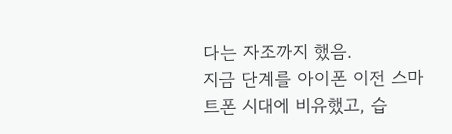다는 자조까지 했음.
지금 단계를 아이폰 이전 스마트폰 시대에 비유했고, 습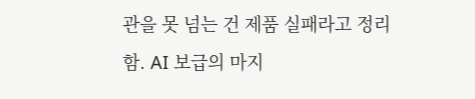관을 못 넘는 건 제품 실패라고 정리함. AI 보급의 마지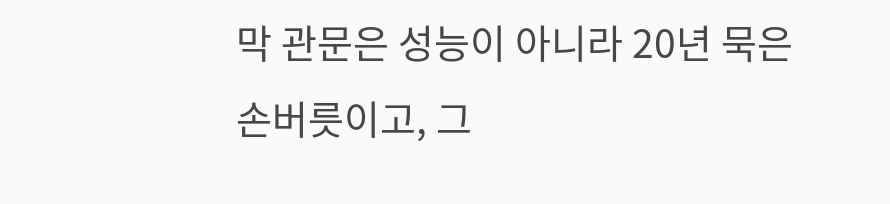막 관문은 성능이 아니라 20년 묵은 손버릇이고, 그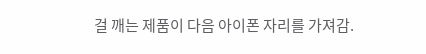걸 깨는 제품이 다음 아이폰 자리를 가져감.